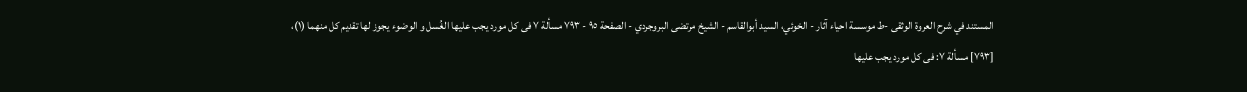المستند في شرح العروة الوثقى -ط موسسة احياء آثار - الخوئي، السيد أبوالقاسم - الشيخ مرتضى البروجردي - الصفحة ٩٥ - ٧٩٣ مسألة ٧ فی کل مورد یجب علیها الغُسل و الوضوء یجوز لها تقدیم کل منهما (١)،
[٧٩٣] مسألة ٧: فی کل مورد یجب علیها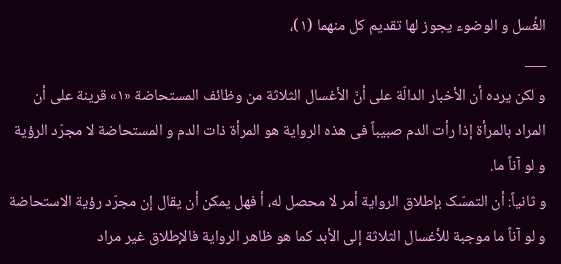الغُسل و الوضوء یجوز لها تقدیم کل منهما (١)،
___
و لکن یرده أن الأخبار الدالّة علی أنّ الأغسال الثلاثة من وظائف المستحاضة «١» قرینة علی أن المراد بالمرأة إذا رأت الدم صبیباً فی هذه الروایة هو المرأة ذات الدم و المستحاضة لا مجرّد الرؤیة و لو آناً ما.
و ثانیاً: أن التمسّک بإطلاق الروایة أمر لا محصل له، أ فهل یمکن أن یقال إن مجرّد رؤیة الاستحاضة و لو آناً ما موجبة للأغسال الثلاثة إلی الأبد کما هو ظاهر الروایة فالإطلاق غیر مراد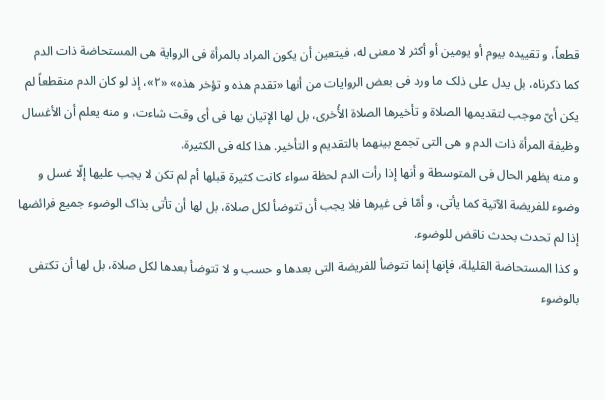قطعاً، و تقییده بیوم أو یومین أو أکثر لا معنی له، فیتعین أن یکون المراد بالمرأة فی الروایة هی المستحاضة ذات الدم کما ذکرناه، بل یدل علی ذلک ما ورد فی بعض الروایات من أنها «تقدم هذه و تؤخر هذه» «٢»، إذ لو کان الدم منقطعاً لم یکن أیّ موجب لتقدیمها الصلاة و تأخیرها الصلاة الأُخری، بل لها الإتیان بها فی أی وقت شاءت، و منه یعلم أن الأغسال وظیفة المرأة ذات الدم و هی التی تجمع بینهما بالتقدیم و التأخیر. هذا کله فی الکثیرة.
و منه یظهر الحال فی المتوسطة و أنها إذا رأت الدم لحظة سواء کانت کثیرة قبلها أم لم تکن لا یجب علیها إلّا غسل و وضوء للفریضة الآتیة کما یأتی، و أمّا فی غیرها فلا یجب أن تتوضأ لکل صلاة، بل لها أن تأتی بذاک الوضوء جمیع فرائضها إذا لم تحدث بحدث ناقض للوضوء.
و کذا المستحاضة القلیلة، فإنها إنما تتوضأ للفریضة التی بعدها و حسب و لا تتوضأ بعدها لکل صلاة، بل لها أن تکتفی بالوضوء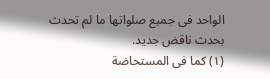الواحد فی جمیع صلواتها ما لم تحدث بحدث ناقض جدید.
(١) کما فی المستحاضة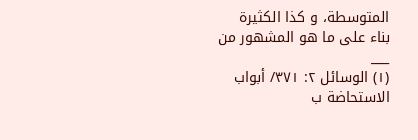المتوسطة، و کذا الکثیرة بناء علی ما هو المشهور من
___
(١) الوسائل ٢: ٣٧١/ أبواب الاستحاضة ب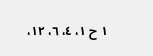١ ح ١، ٤، ٦، ١٢،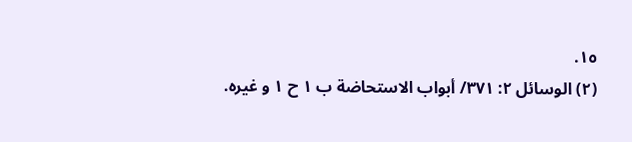١٥.
(٢) الوسائل ٢: ٣٧١/ أبواب الاستحاضة ب ١ ح ١ و غیره.